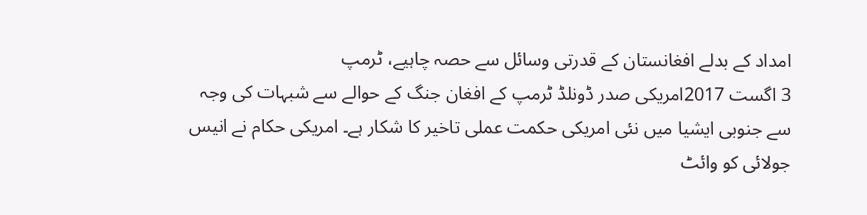امداد کے بدلے افغانستان کے قدرتی وسائل سے حصہ چاہیے، ٹرمپ
3 اگست 2017امریکی صدر ڈونلڈ ٹرمپ کے افغان جنگ کے حوالے سے شبہات کی وجہ سے جنوبی ایشیا میں نئی امریکی حکمت عملی تاخیر کا شکار ہے۔ امریکی حکام نے انیس جولائی کو وائٹ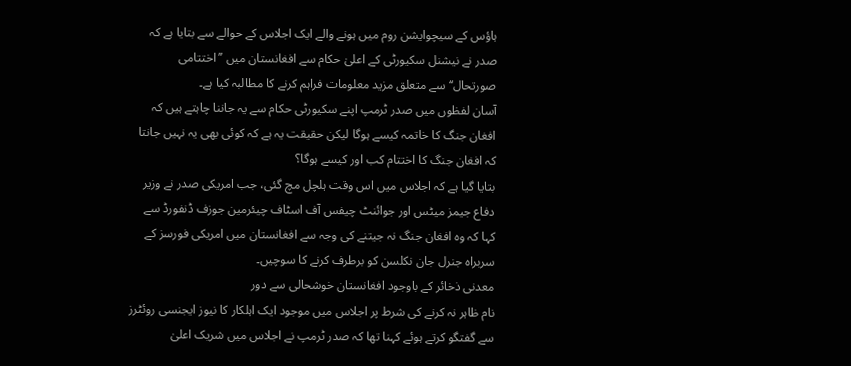ہاؤس کے سیچوایشن روم میں ہونے والے ایک اجلاس کے حوالے سے بتایا ہے کہ صدر نے نیشنل سکیورٹی کے اعلیٰ حکام سے افغانستان میں ’’اختتامی صورتحال‘‘ سے متعلق مزید معلومات فراہم کرنے کا مطالبہ کیا ہے۔
آسان لفظوں میں صدر ٹرمپ اپنے سکیورٹی حکام سے یہ جاننا چاہتے ہیں کہ افغان جنگ کا خاتمہ کیسے ہوگا لیکن حقیقت یہ ہے کہ کوئی بھی یہ نہیں جانتا کہ افغان جنگ کا اختتام کب اور کیسے ہوگا؟
بتایا گیا ہے کہ اجلاس میں اس وقت ہلچل مچ گئی، جب امریکی صدر نے وزیر دفاع جیمز میٹس اور جوائنٹ چیفس آف اسٹاف چیئرمین جوزف ڈنفورڈ سے کہا کہ وہ افغان جنگ نہ جیتنے کی وجہ سے افغانستان میں امریکی فورسز کے سربراہ جنرل جان نکلسن کو برطرف کرنے کا سوچیں۔
معدنی ذخائر کے باوجود افغانستان خوشحالی سے دور
نام ظاہر نہ کرنے کی شرط پر اجلاس میں موجود ایک اہلکار کا نیوز ایجنسی روئٹرز سے گفتگو کرتے ہوئے کہنا تھا کہ صدر ٹرمپ نے اجلاس میں شریک اعلیٰ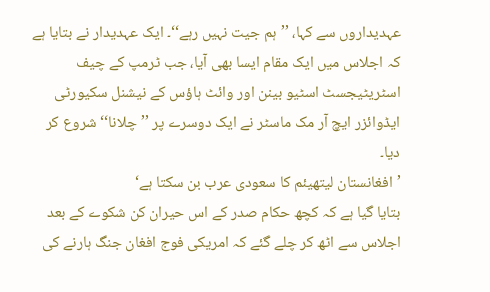عہدیداروں سے کہا، ’’ہم جیت نہیں رہے‘‘۔ ایک عہدیدار نے بتایا ہے کہ اجلاس میں ایک مقام ایسا بھی آیا، جب ٹرمپ کے چیف اسٹریٹیجسٹ اسٹیو بینن اور وائٹ ہاؤس کے نیشنل سکیورٹی ایڈوائزر ایچ آر مک ماسٹر نے ایک دوسرے پر ’’چلانا‘‘ شروع کر دیا۔
’افغانستان لیتھیئم کا سعودی عرب بن سکتا ہے‘
بتایا گیا ہے کہ کچھ حکام صدر کے اس حیران کن شکوے کے بعد اجلاس سے اٹھ کر چلے گئے کہ امریکی فوج افغان جنگ ہارنے کی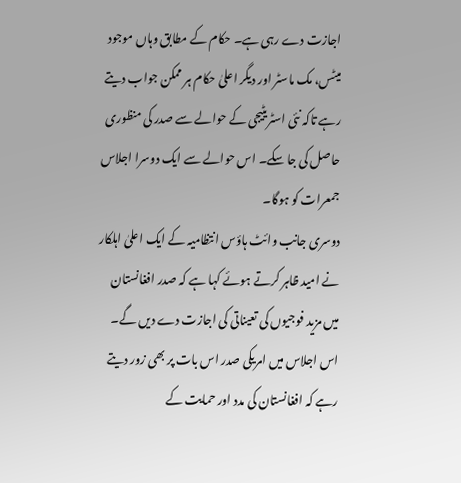اجازت دے رہی ہے۔ حکام کے مطابق وہاں موجود میٹس، مک ماسٹر اور دیگر اعلیٰ حکام ہر ممکن جواب دیتے رہے تاکہ نئی اسٹریٹیجی کے حوالے سے صدر کی منظوری حاصل کی جا سکے۔ اس حوالے سے ایک دوسرا اجلاس جمعرات کو ہوگا۔
دوسری جانب وائٹ ہاؤس انتظامیہ کے ایک اعلیٰ اہلکار نے امید ظاہر کرتے ہوئے کہا ہے کہ صدر افغانستان میں مزید فوجیوں کی تعیناتی کی اجازت دے دیں گے۔
اس اجلاس میں امریکی صدر اس بات پر بھی زور دیتے رہے کہ افغانستان کی مدد اور حمایت کے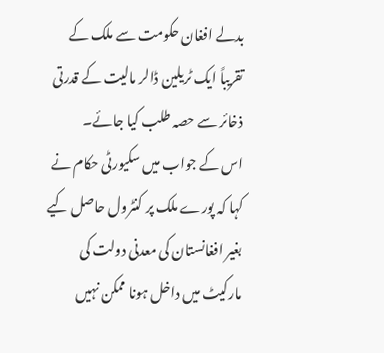بدلے افغان حکومت سے ملک کے تقریباً ایک ٹریلین ڈالر مالیت کے قدرتی ذخائر سے حصہ طلب کیا جائے۔
اس کے جواب میں سکیورٹی حکام نے کہا کہ پورے ملک پر کنٹرول حاصل کیے بغیر افغانستان کی معدنی دولت کی مارکیٹ میں داخل ہونا ممکن نہیں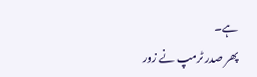ہے۔
پھر صدر ٹرمپ نے زور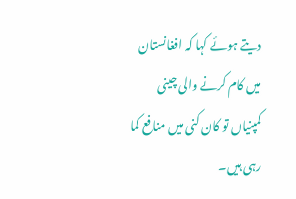دیتے ہوئے کہا کہ افغانستان میں کام کرنے والی چینی کمپنیاں تو کان کنی میں منافع کما رہی ہیں۔